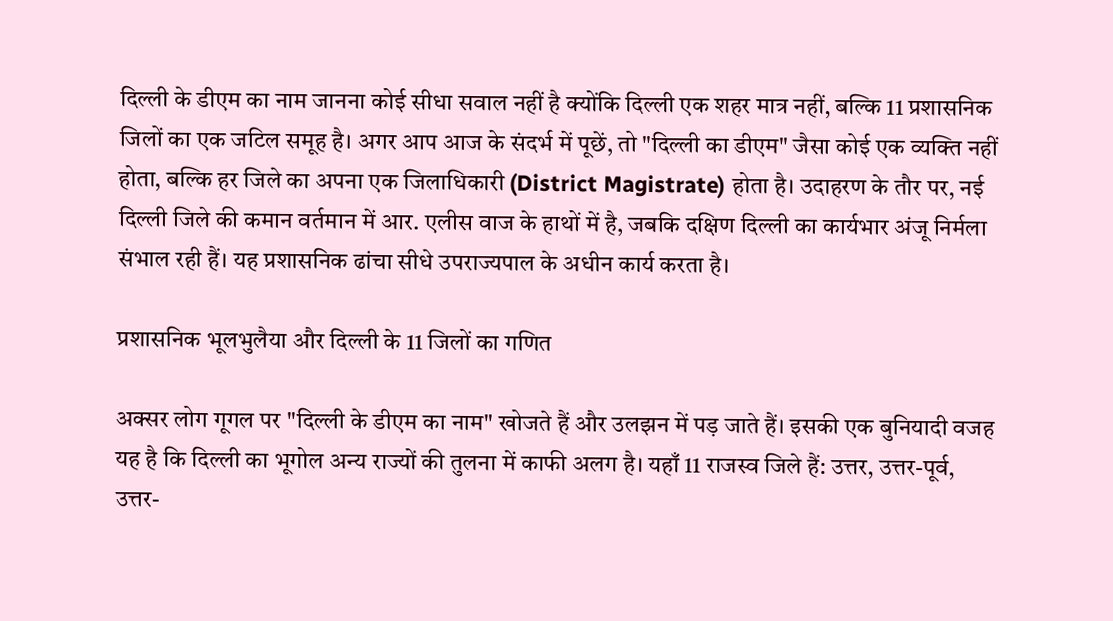दिल्ली के डीएम का नाम जानना कोई सीधा सवाल नहीं है क्योंकि दिल्ली एक शहर मात्र नहीं, बल्कि 11 प्रशासनिक जिलों का एक जटिल समूह है। अगर आप आज के संदर्भ में पूछें, तो "दिल्ली का डीएम" जैसा कोई एक व्यक्ति नहीं होता, बल्कि हर जिले का अपना एक जिलाधिकारी (District Magistrate) होता है। उदाहरण के तौर पर, नई दिल्ली जिले की कमान वर्तमान में आर. एलीस वाज के हाथों में है, जबकि दक्षिण दिल्ली का कार्यभार अंजू निर्मला संभाल रही हैं। यह प्रशासनिक ढांचा सीधे उपराज्यपाल के अधीन कार्य करता है।

प्रशासनिक भूलभुलैया और दिल्ली के 11 जिलों का गणित

अक्सर लोग गूगल पर "दिल्ली के डीएम का नाम" खोजते हैं और उलझन में पड़ जाते हैं। इसकी एक बुनियादी वजह यह है कि दिल्ली का भूगोल अन्य राज्यों की तुलना में काफी अलग है। यहाँ 11 राजस्व जिले हैं: उत्तर, उत्तर-पूर्व, उत्तर-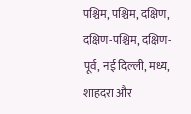पश्चिम, पश्चिम, दक्षिण, दक्षिण-पश्चिम, दक्षिण-पूर्व, नई दिल्ली, मध्य, शाहदरा और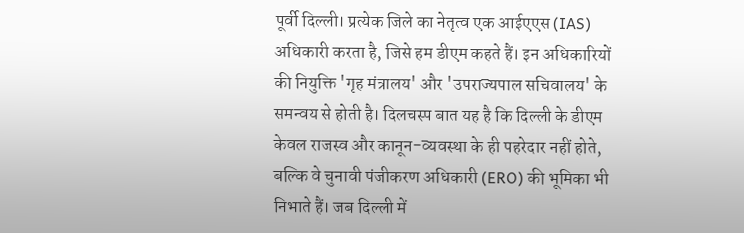पूर्वी दिल्ली। प्रत्येक जिले का नेतृत्व एक आईएएस (IAS) अधिकारी करता है, जिसे हम डीएम कहते हैं। इन अधिकारियों की नियुक्ति 'गृह मंत्रालय' और 'उपराज्यपाल सचिवालय' के समन्वय से होती है। दिलचस्प बात यह है कि दिल्ली के डीएम केवल राजस्व और कानून-व्यवस्था के ही पहरेदार नहीं होते, बल्कि वे चुनावी पंजीकरण अधिकारी (ERO) की भूमिका भी निभाते हैं। जब दिल्ली में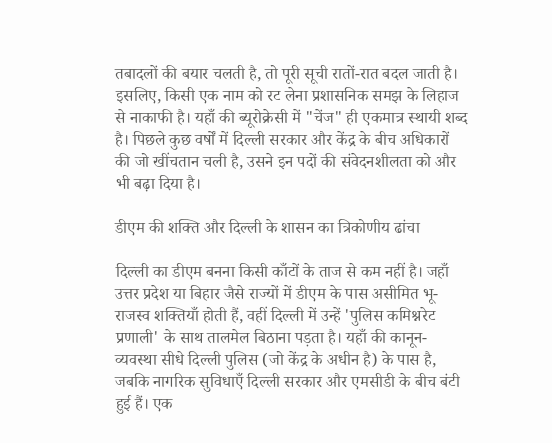तबादलों की बयार चलती है, तो पूरी सूची रातों-रात बदल जाती है। इसलिए, किसी एक नाम को रट लेना प्रशासनिक समझ के लिहाज से नाकाफी है। यहाँ की ब्यूरोक्रेसी में "चेंज" ही एकमात्र स्थायी शब्द है। पिछले कुछ वर्षों में दिल्ली सरकार और केंद्र के बीच अधिकारों की जो खींचतान चली है, उसने इन पदों की संवेदनशीलता को और भी बढ़ा दिया है।

डीएम की शक्ति और दिल्ली के शासन का त्रिकोणीय ढांचा

दिल्ली का डीएम बनना किसी काँटों के ताज से कम नहीं है। जहाँ उत्तर प्रदेश या बिहार जैसे राज्यों में डीएम के पास असीमित भू-राजस्व शक्तियाँ होती हैं, वहीं दिल्ली में उन्हें 'पुलिस कमिश्नरेट प्रणाली' के साथ तालमेल बिठाना पड़ता है। यहाँ की कानून-व्यवस्था सीधे दिल्ली पुलिस (जो केंद्र के अधीन है) के पास है, जबकि नागरिक सुविधाएँ दिल्ली सरकार और एमसीडी के बीच बंटी हुई हैं। एक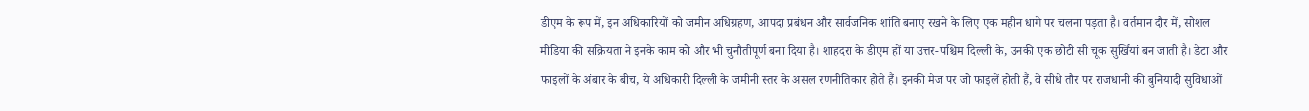डीएम के रूप में, इन अधिकारियों को जमीन अधिग्रहण, आपदा प्रबंधन और सार्वजनिक शांति बनाए रखने के लिए एक महीन धागे पर चलना पड़ता है। वर्तमान दौर में, सोशल मीडिया की सक्रियता ने इनके काम को और भी चुनौतीपूर्ण बना दिया है। शाहदरा के डीएम हों या उत्तर-पश्चिम दिल्ली के, उनकी एक छोटी सी चूक सुर्खियां बन जाती है। डेटा और फाइलों के अंबार के बीच, ये अधिकारी दिल्ली के जमीनी स्तर के असल रणनीतिकार होते हैं। इनकी मेज पर जो फाइलें होती हैं, वे सीधे तौर पर राजधानी की बुनियादी सुविधाओं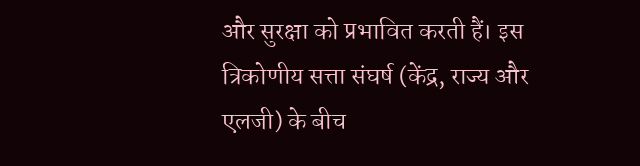और सुरक्षा को प्रभावित करती हैं। इस त्रिकोणीय सत्ता संघर्ष (केंद्र, राज्य और एलजी) के बीच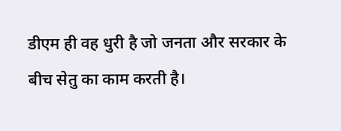डीएम ही वह धुरी है जो जनता और सरकार के बीच सेतु का काम करती है।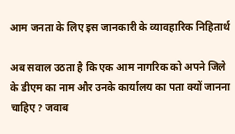आम जनता के लिए इस जानकारी के व्यावहारिक निहितार्थ

अब सवाल उठता है कि एक आम नागरिक को अपने जिले के डीएम का नाम और उनके कार्यालय का पता क्यों जानना चाहिए? जवाब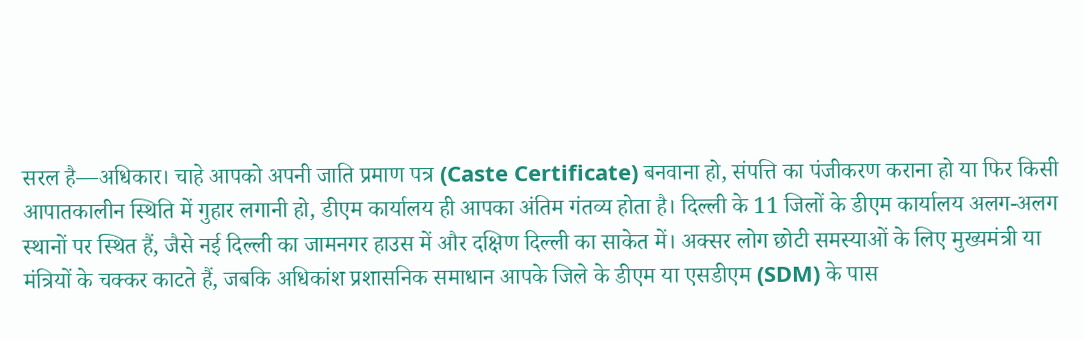सरल है—अधिकार। चाहे आपको अपनी जाति प्रमाण पत्र (Caste Certificate) बनवाना हो, संपत्ति का पंजीकरण कराना हो या फिर किसी आपातकालीन स्थिति में गुहार लगानी हो, डीएम कार्यालय ही आपका अंतिम गंतव्य होता है। दिल्ली के 11 जिलों के डीएम कार्यालय अलग-अलग स्थानों पर स्थित हैं, जैसे नई दिल्ली का जामनगर हाउस में और दक्षिण दिल्ली का साकेत में। अक्सर लोग छोटी समस्याओं के लिए मुख्यमंत्री या मंत्रियों के चक्कर काटते हैं, जबकि अधिकांश प्रशासनिक समाधान आपके जिले के डीएम या एसडीएम (SDM) के पास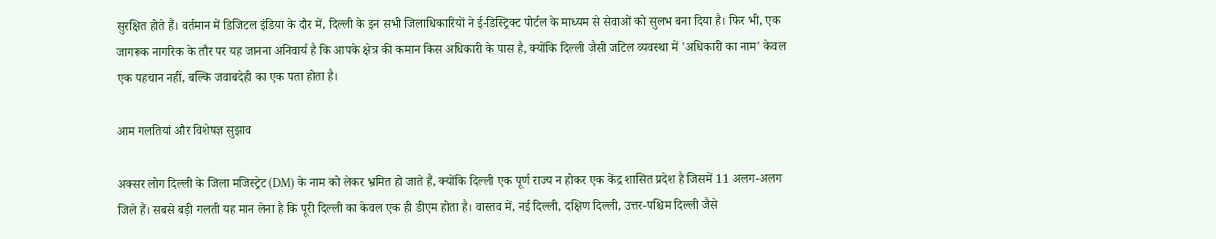सुरक्षित होते हैं। वर्तमान में डिजिटल इंडिया के दौर में, दिल्ली के इन सभी जिलाधिकारियों ने ई-डिस्ट्रिक्ट पोर्टल के माध्यम से सेवाओं को सुलभ बना दिया है। फिर भी, एक जागरूक नागरिक के तौर पर यह जानना अनिवार्य है कि आपके क्षेत्र की कमान किस अधिकारी के पास है, क्योंकि दिल्ली जैसी जटिल व्यवस्था में 'अधिकारी का नाम' केवल एक पहचान नहीं, बल्कि जवाबदेही का एक पता होता है।

आम गलतियां और विशेषज्ञ सुझाव

अक्सर लोग दिल्ली के जिला मजिस्ट्रेट (DM) के नाम को लेकर भ्रमित हो जाते हैं, क्योंकि दिल्ली एक पूर्ण राज्य न होकर एक केंद्र शासित प्रदेश है जिसमें 11 अलग-अलग जिले हैं। सबसे बड़ी गलती यह मान लेना है कि पूरी दिल्ली का केवल एक ही डीएम होता है। वास्तव में, नई दिल्ली, दक्षिण दिल्ली, उत्तर-पश्चिम दिल्ली जैसे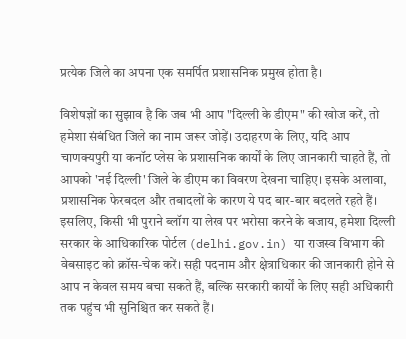प्रत्येक जिले का अपना एक समर्पित प्रशासनिक प्रमुख होता है।

विशेषज्ञों का सुझाव है कि जब भी आप "दिल्ली के डीएम" की खोज करें, तो हमेशा संबंधित जिले का नाम जरूर जोड़ें। उदाहरण के लिए, यदि आप चाणक्यपुरी या कनॉट प्लेस के प्रशासनिक कार्यों के लिए जानकारी चाहते हैं, तो आपको 'नई दिल्ली' जिले के डीएम का विवरण देखना चाहिए। इसके अलावा, प्रशासनिक फेरबदल और तबादलों के कारण ये पद बार-बार बदलते रहते हैं। इसलिए, किसी भी पुराने ब्लॉग या लेख पर भरोसा करने के बजाय, हमेशा दिल्ली सरकार के आधिकारिक पोर्टल (delhi.gov.in) या राजस्व विभाग की वेबसाइट को क्रॉस-चेक करें। सही पदनाम और क्षेत्राधिकार की जानकारी होने से आप न केवल समय बचा सकते हैं, बल्कि सरकारी कार्यों के लिए सही अधिकारी तक पहुंच भी सुनिश्चित कर सकते हैं।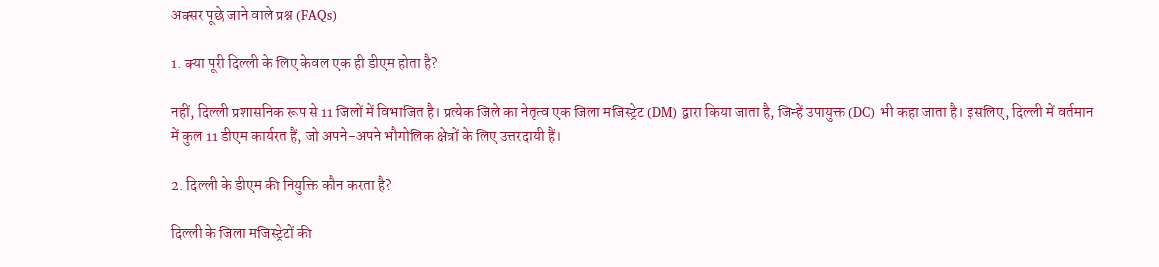अक्सर पूछे जाने वाले प्रश्न (FAQs)

1. क्या पूरी दिल्ली के लिए केवल एक ही डीएम होता है?

नहीं, दिल्ली प्रशासनिक रूप से 11 जिलों में विभाजित है। प्रत्येक जिले का नेतृत्व एक जिला मजिस्ट्रेट (DM) द्वारा किया जाता है, जिन्हें उपायुक्त (DC) भी कहा जाता है। इसलिए, दिल्ली में वर्तमान में कुल 11 डीएम कार्यरत हैं, जो अपने-अपने भौगोलिक क्षेत्रों के लिए उत्तरदायी हैं।

2. दिल्ली के डीएम की नियुक्ति कौन करता है?

दिल्ली के जिला मजिस्ट्रेटों की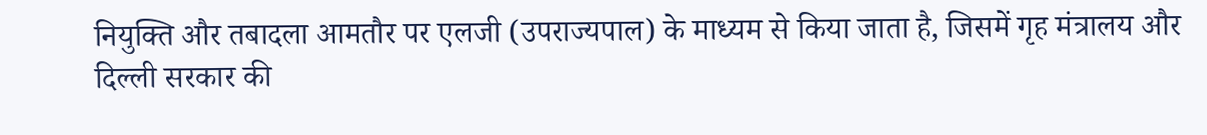नियुक्ति और तबादला आमतौर पर एलजी (उपराज्यपाल) के माध्यम से किया जाता है, जिसमें गृह मंत्रालय और दिल्ली सरकार की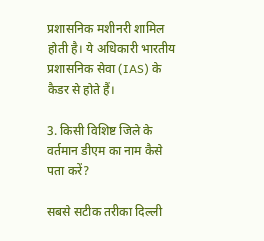प्रशासनिक मशीनरी शामिल होती है। ये अधिकारी भारतीय प्रशासनिक सेवा (IAS) के कैडर से होते हैं।

3. किसी विशिष्ट जिले के वर्तमान डीएम का नाम कैसे पता करें?

सबसे सटीक तरीका दिल्ली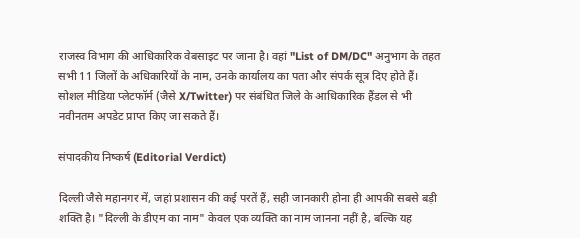राजस्व विभाग की आधिकारिक वेबसाइट पर जाना है। वहां "List of DM/DC" अनुभाग के तहत सभी 11 जिलों के अधिकारियों के नाम, उनके कार्यालय का पता और संपर्क सूत्र दिए होते हैं। सोशल मीडिया प्लेटफॉर्म (जैसे X/Twitter) पर संबंधित जिले के आधिकारिक हैंडल से भी नवीनतम अपडेट प्राप्त किए जा सकते हैं।

संपादकीय निष्कर्ष (Editorial Verdict)

दिल्ली जैसे महानगर में, जहां प्रशासन की कई परतें हैं, सही जानकारी होना ही आपकी सबसे बड़ी शक्ति है। "दिल्ली के डीएम का नाम" केवल एक व्यक्ति का नाम जानना नहीं है, बल्कि यह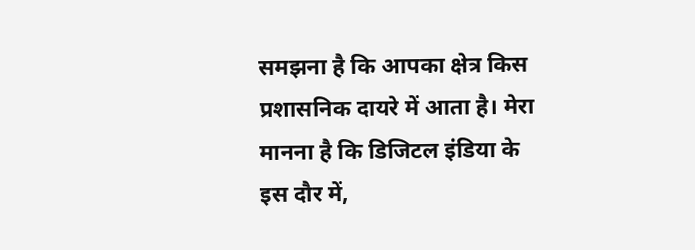समझना है कि आपका क्षेत्र किस प्रशासनिक दायरे में आता है। मेरा मानना है कि डिजिटल इंडिया के इस दौर में,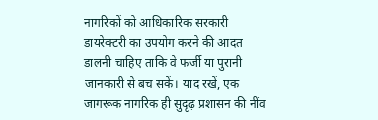नागरिकों को आधिकारिक सरकारी डायरेक्टरी का उपयोग करने की आदत डालनी चाहिए ताकि वे फर्जी या पुरानी जानकारी से बच सकें। याद रखें, एक जागरूक नागरिक ही सुदृढ़ प्रशासन की नींव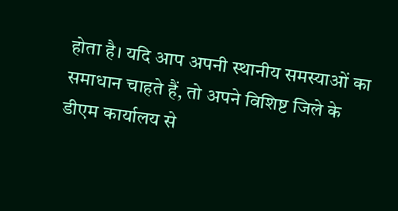होता है। यदि आप अपनी स्थानीय समस्याओं का समाधान चाहते हैं, तो अपने विशिष्ट जिले के डीएम कार्यालय से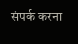संपर्क करना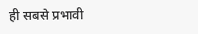ही सबसे प्रभावी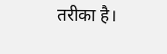तरीका है।